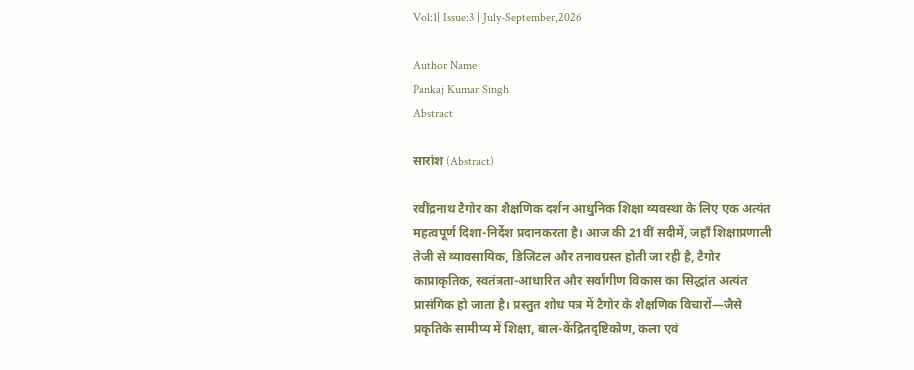Vol:1| Issue:3 | July-September,2026

Author Name
Pankaj Kumar Singh
Abstract

सारांश (Abstract)

रवींद्रनाथ टैगोर का शैक्षणिक दर्शन आधुनिक शिक्षा व्यवस्था के लिए एक अत्यंत महत्वपूर्ण दिशा-निर्देश प्रदानकरता है। आज की 21वीं सदीमें, जहाँ शिक्षाप्रणाली तेजी से व्यावसायिक, डिजिटल और तनावग्रस्त होती जा रही है, टैगोर काप्राकृतिक, स्वतंत्रता-आधारित और सर्वांगीण विकास का सिद्धांत अत्यंत प्रासंगिक हो जाता है। प्रस्तुत शोध पत्र में टैगोर के शैक्षणिक विचारों—जैसे प्रकृतिके सामीप्य में शिक्षा, बाल-केंद्रितदृष्टिकोण, कला एवं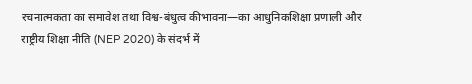रचनात्मकता का समावेश तथा विश्व-बंधुत्व कीभावना—का आधुनिकशिक्षा प्रणाली और राष्ट्रीय शिक्षा नीति (NEP 2020) के संदर्भ में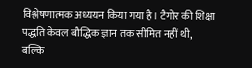विश्लेषणात्मक अध्ययन किया गया है। टैगोर की शिक्षा पद्धति केवल बौद्धिक ज्ञान तक सीमित नहीं थी, बल्कि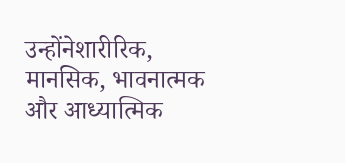उन्होंनेशारीरिक, मानसिक, भावनात्मक और आध्यात्मिक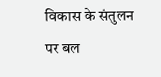विकास के संतुलन पर बल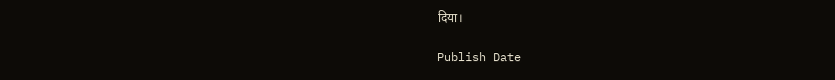दिया।

Publish Date